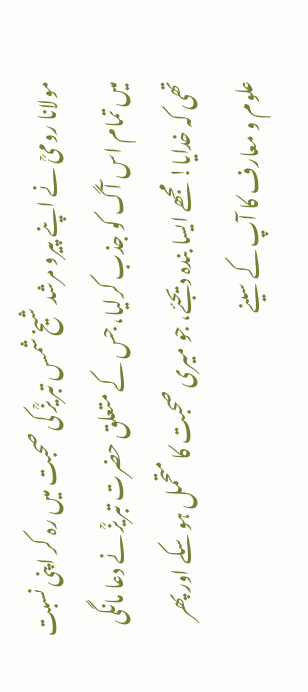مولانا رومیؒ نے اپنے پیرو مرشد شیخ شمس تبریزؒ کی صحبت میں رہ کر اپنی نسبت میں تمام اس آگ کو جذب کرلیا، جس کے متعلق حضرت تبریزؒ نے دعا مانگی تھی کہ خدایا! مجھے ایسا بندہ دیجئے، جو میری صحبت کا متحمل ہو سکے اور پھر علوم و معارف کا آپ کے سینے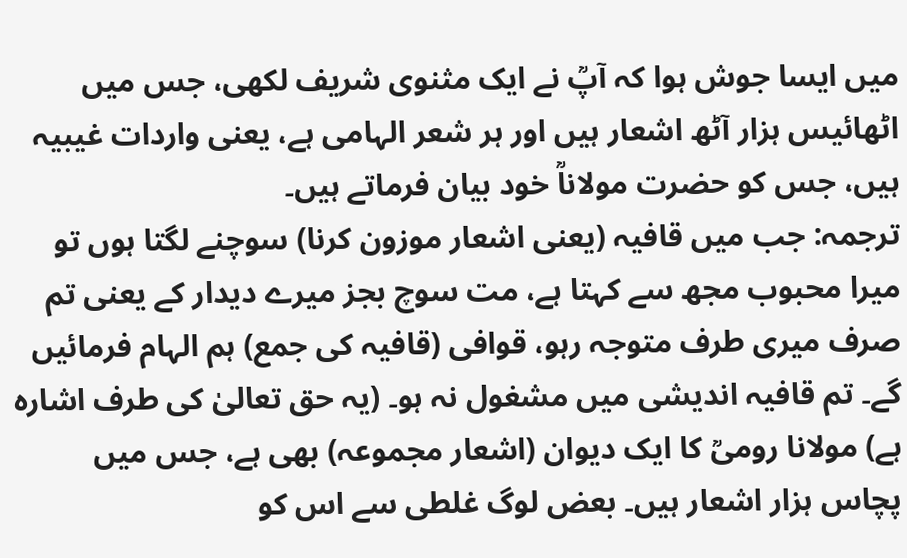میں ایسا جوش ہوا کہ آپؒ نے ایک مثنوی شریف لکھی، جس میں اٹھائیس ہزار آٹھ اشعار ہیں اور ہر شعر الہامی ہے، یعنی واردات غیبیہ ہیں، جس کو حضرت مولاناؒ خود بیان فرماتے ہیں۔
ترجمہ: جب میں قافیہ (یعنی اشعار موزون کرنا) سوچنے لگتا ہوں تو میرا محبوب مجھ سے کہتا ہے، مت سوچ بجز میرے دیدار کے یعنی تم صرف میری طرف متوجہ رہو، قوافی (قافیہ کی جمع) ہم الہام فرمائیں گے۔ تم قافیہ اندیشی میں مشغول نہ ہو۔ (یہ حق تعالیٰ کی طرف اشارہ ہے) مولانا رومیؒ کا ایک دیوان (اشعار مجموعہ) بھی ہے، جس میں پچاس ہزار اشعار ہیں۔ بعض لوگ غلطی سے اس کو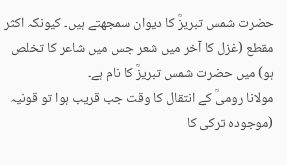حضرت شمس تبریزؒ کا دیوان سمجھتے ہیں۔ کیونکہ اکثر مقطع (غزل کا آخر میں شعر جس میں شاعر کا تخلص ہو) میں حضرت شمس تبریزؒ کا نام ہے۔
مولانا رومیؒ کے انتقال کا وقت جب قریب ہوا تو قونیہ (موجودہ ترکی کا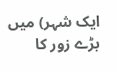ایک شہر) میں بڑے زور کا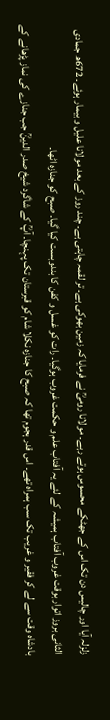زلزلہ آیا اور چالیس دن تک اس کے جھٹکے محسوس ہوتے رہے۔ مولانا رومیؒ نے فرمایا کہ زمین بھوکی ہے۔ تر لقمہ چاہتی ہے۔ چند روز کے بعد مولانا علیل و بیمار ہوئے۔ 672ھ جمادی الثانی بروز اتوار بوقت غروب آفتاب ہمیشہ کے لئے یہ آفتاب علم و حکمت غروب ہوگیا۔ رات کو غسل و کفن کا بندوبست کیا گیا۔ صبح کو جنازہ اٹھا۔
بادشاہ وقت سے لے کر فقیر و غریب تک سب ہمراہ تھے۔ اس قدر ہجوم تھا کہ صبح کا جنازہ نکلا شام کو قبرستان تک پہنچا۔ آپؒ کے شاگرد شیخ صدر الدینؒ جب جنازے کی نماز پڑھانے کے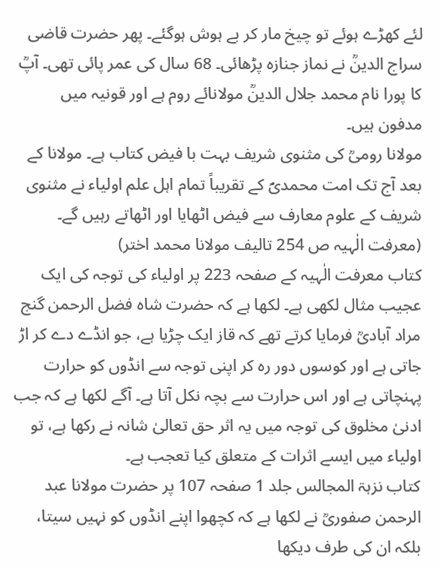لئے کھڑے ہوئے تو چیخ مار کر بے ہوش ہوگئے۔ پھر حضرت قاضی سراج الدینؒ نے نماز جنازہ پڑھائی۔ 68 سال کی عمر پائی تھی۔ آپؒ کا پورا نام محمد جلال الدینؒ مولانائے روم ہے اور قونیہ میں مدفون ہیں۔
مولانا رومیؒ کی مثنوی شریف بہت با فیض کتاب ہے۔ مولانا کے بعد آج تک امت محمدیؐ کے تقریباً تمام اہل علم اولیاء نے مثنوی شریف کے علوم معارف سے فیض اٹھایا اور اٹھاتے رہیں گے۔ (معرفت الٰہیہ ص 254 تالیف مولانا محمد اختر)
کتاب معرفت الٰہیہ کے صفحہ 223 پر اولیاء کی توجہ کی ایک عجیب مثال لکھی ہے۔ لکھا ہے کہ حضرت شاہ فضل الرحمن گنج مراد آبادیؒ فرمایا کرتے تھے کہ قاز ایک چڑیا ہے، جو انڈے دے کر اڑ جاتی ہے اور کوسوں دور رہ کر اپنی توجہ سے انڈوں کو حرارت پہنچاتی ہے اور اس حرارت سے بچہ نکل آتا ہے۔ آگے لکھا ہے کہ جب ادنیٰ مخلوق کی توجہ میں یہ اثر حق تعالیٰ شانہ نے رکھا ہے، تو اولیاء میں ایسے اثرات کے متعلق کیا تعجب ہے۔
کتاب نزہۃ المجالس جلد 1 صفحہ 107 پر حضرت مولانا عبد الرحمن صفوریؒ نے لکھا ہے کہ کچھوا اپنے انڈوں کو نہیں سیتا، بلکہ ان کی طرف دیکھا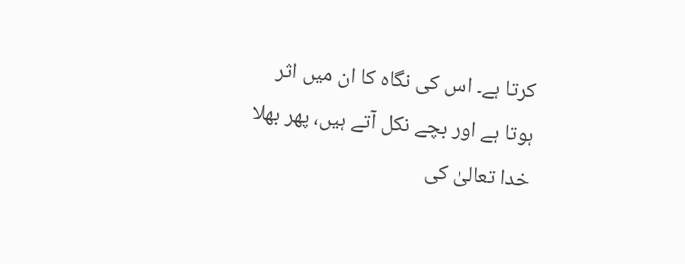کرتا ہے۔ اس کی نگاہ کا ان میں اثر ہوتا ہے اور بچے نکل آتے ہیں، پھر بھلا خدا تعالیٰ کی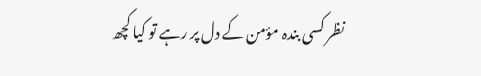نظر کسی بندہ مؤمن کے دل پر رہے تو کیا کچھ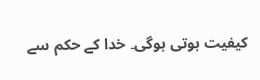کیفیت ہوتی ہوگی۔ خدا کے حکم سے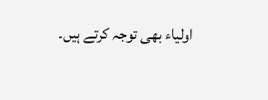اولیاء بھی توجہ کرتے ہیں۔